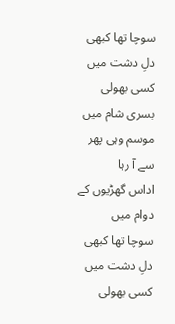سوچا تھا کبھی دلِ دشت میں
کسی بھولی بسری شام میں
موسم وہی پھر سے آ رہا
اداس گھڑیوں کے دوام میں
سوچا تھا کبھی دلِ دشت میں
کسی بھولی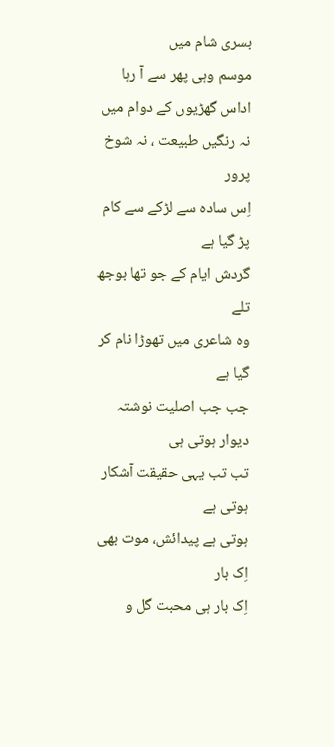بسری شام میں
موسم وہی پھر سے آ رہا
اداس گھڑیوں کے دوام میں
نہ رنگیں طبیعت ، نہ شوخ پرور
اِس سادہ سے لڑکے سے کام پڑ گیا ہے
گردش ایام کے جو تھا بوجھ تلے
وہ شاعری میں تھوڑا نام کر گیا ہے
جب جب اصلیت نوشتہ دیوار ہوتی ہی
تب تب یہی حقیقت آشکار ہوتی ہے
ہوتی ہے پیدائش، موت بھی اِک بار
اِک بار ہی محبت گل و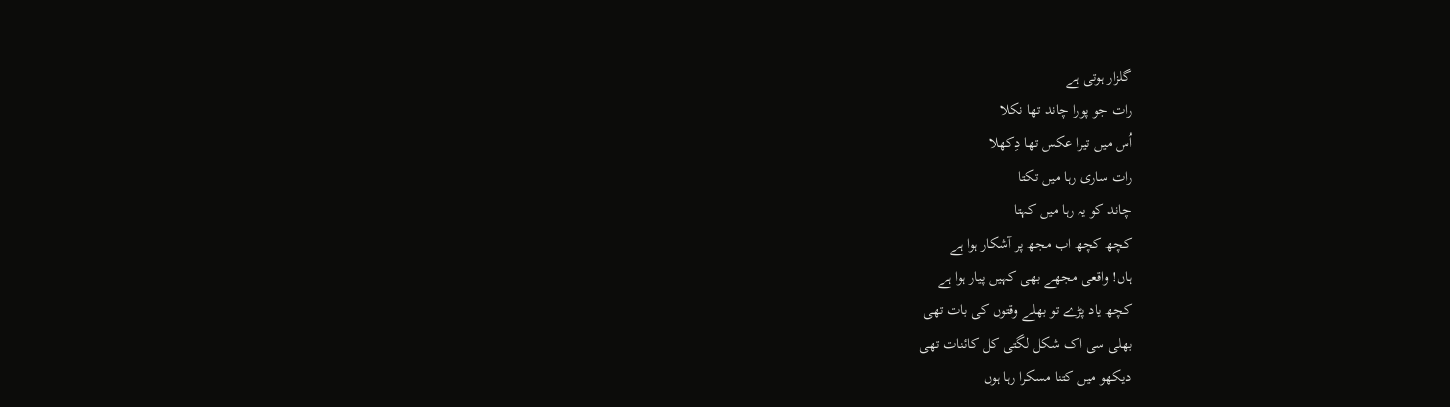گلزار ہوتی ہے
رات جو پورا چاند تھا نکلا
اُس میں تیرا عکس تھا دِکھلا
رات ساری رہا میں تکتا
چاند کو یہ رہا میں کہتا
کچھ کچھ اب مجھ پر آشکار ہوا ہے
ہاں! واقعی مجھے بھی کہیں پیار ہوا ہے
کچھ یاد پڑے تو بھلے وقتوں کی بات تھی
بھلی سی اک شکل لگتی کل کائنات تھی
دیکھو میں کتنا مسکرا رہا ہوں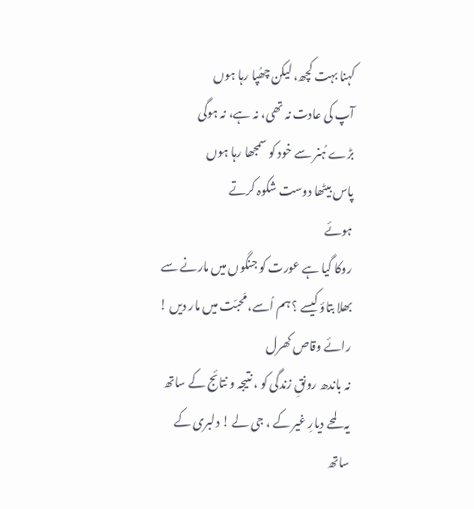کہنا بہت کچھ، لیکن چھُپا رہا ہوں
آپ کی عادت نہ تھی، نہ ہے، نہ ہوگی
بڑے ہُنر سے خود کو سمجھا رہا ہوں
پاس بیٹھا دوست شکوہ کرتے
ہوئے
روکا گیا ہے عورت کو جنگوں میں مارنے سے
بھلا بتاؤ کیسے ؟ ہم اُسے، مَحبّت میں مار دیں !
رائے وقاص کھرل
نہ باندھ رونقِ زندگی کو ، نتیجہ و نتائج کے ساتھ
یہ لمحے دیارِ غیر کے ، جی لے ! دلبری کے ساتھ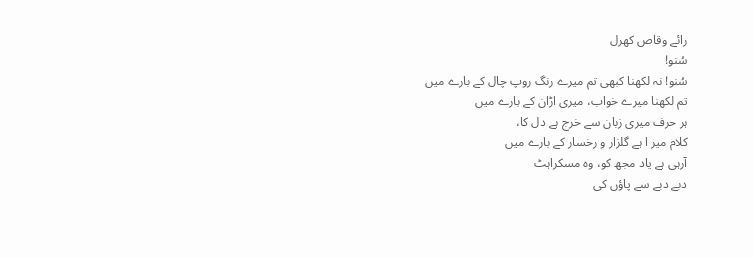رائے وقاص کھرل
سُنو!
سُنو! نہ لکھنا کبھی تم میرے رنگ روپ چال کے بارے میں
تم لکھنا میرے خواب، میری اڑان کے بارے میں
ہر حرف میری زبان سے خرج ہے دل کا،
کلام میر ا ہے گلزار و رخسار کے بارے میں
آرہی ہے یاد مجھ کو، وہ مسکراہٹ
دبے دبے سے پاؤں کی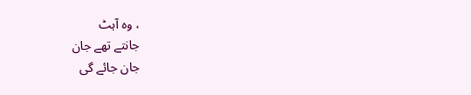، وہ آہٹ
جانتے تھے جان
جان جائے گی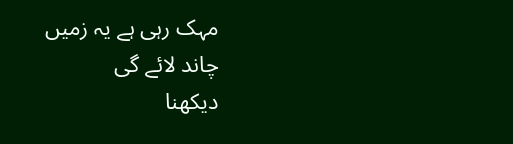مہک رہی ہے یہ زمیں
چاند لائے گی
دیکھنا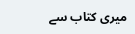میری کتاب سے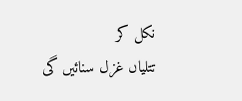نکل کر
تتلیاں غزل سنائیں گی